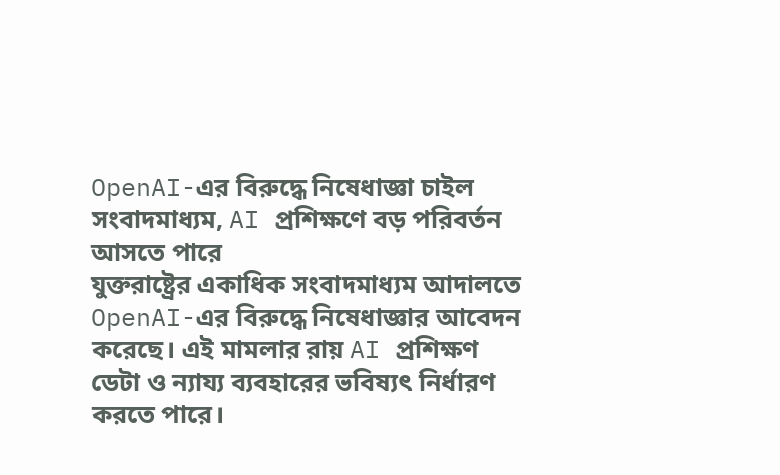OpenAI-এর বিরুদ্ধে নিষেধাজ্ঞা চাইল সংবাদমাধ্যম, AI প্রশিক্ষণে বড় পরিবর্তন আসতে পারে
যুক্তরাষ্ট্রের একাধিক সংবাদমাধ্যম আদালতে OpenAI-এর বিরুদ্ধে নিষেধাজ্ঞার আবেদন করেছে। এই মামলার রায় AI প্রশিক্ষণ ডেটা ও ন্যায্য ব্যবহারের ভবিষ্যৎ নির্ধারণ করতে পারে।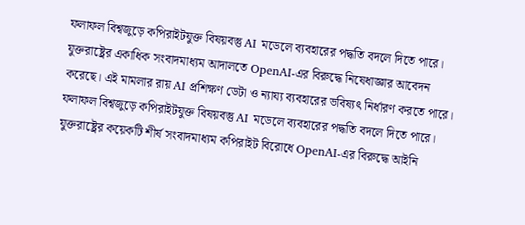ফলাফল বিশ্বজুড়ে কপিরাইটযুক্ত বিষয়বস্তু AI মডেলে ব্যবহারের পদ্ধতি বদলে দিতে পারে।
যুক্তরাষ্ট্রের একাধিক সংবাদমাধ্যম আদালতে OpenAI-এর বিরুদ্ধে নিষেধাজ্ঞার আবেদন করেছে। এই মামলার রায় AI প্রশিক্ষণ ডেটা ও ন্যায্য ব্যবহারের ভবিষ্যৎ নির্ধারণ করতে পারে। ফলাফল বিশ্বজুড়ে কপিরাইটযুক্ত বিষয়বস্তু AI মডেলে ব্যবহারের পদ্ধতি বদলে দিতে পারে।
যুক্তরাষ্ট্রের কয়েকটি শীর্ষ সংবাদমাধ্যম কপিরাইট বিরোধে OpenAI-এর বিরুদ্ধে আইনি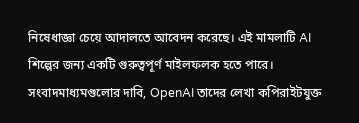নিষেধাজ্ঞা চেয়ে আদালতে আবেদন করেছে। এই মামলাটি AI শিল্পের জন্য একটি গুরুত্বপূর্ণ মাইলফলক হতে পারে। সংবাদমাধ্যমগুলোর দাবি, OpenAI তাদের লেখা কপিরাইটযুক্ত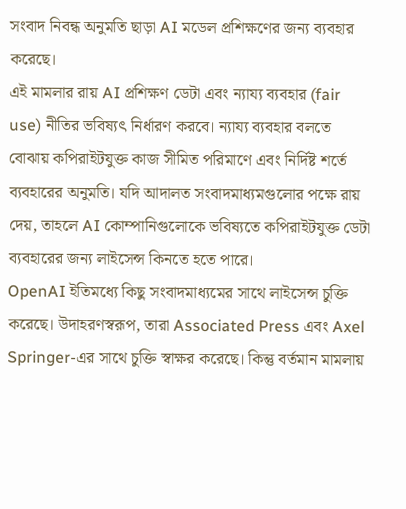সংবাদ নিবন্ধ অনুমতি ছাড়া AI মডেল প্রশিক্ষণের জন্য ব্যবহার করেছে।
এই মামলার রায় AI প্রশিক্ষণ ডেটা এবং ন্যায্য ব্যবহার (fair use) নীতির ভবিষ্যৎ নির্ধারণ করবে। ন্যায্য ব্যবহার বলতে বোঝায় কপিরাইটযুক্ত কাজ সীমিত পরিমাণে এবং নির্দিষ্ট শর্তে ব্যবহারের অনুমতি। যদি আদালত সংবাদমাধ্যমগুলোর পক্ষে রায় দেয়, তাহলে AI কোম্পানিগুলোকে ভবিষ্যতে কপিরাইটযুক্ত ডেটা ব্যবহারের জন্য লাইসেন্স কিনতে হতে পারে।
OpenAI ইতিমধ্যে কিছু সংবাদমাধ্যমের সাথে লাইসেন্স চুক্তি করেছে। উদাহরণস্বরূপ, তারা Associated Press এবং Axel Springer-এর সাথে চুক্তি স্বাক্ষর করেছে। কিন্তু বর্তমান মামলায়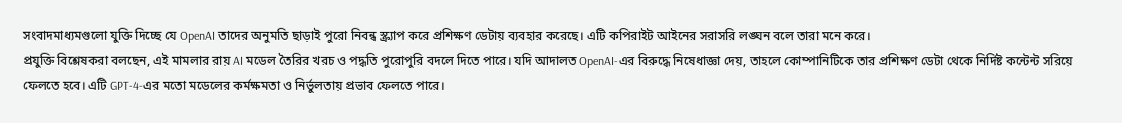সংবাদমাধ্যমগুলো যুক্তি দিচ্ছে যে OpenAI তাদের অনুমতি ছাড়াই পুরো নিবন্ধ স্ক্র্যাপ করে প্রশিক্ষণ ডেটায় ব্যবহার করেছে। এটি কপিরাইট আইনের সরাসরি লঙ্ঘন বলে তারা মনে করে।
প্রযুক্তি বিশ্লেষকরা বলছেন, এই মামলার রায় AI মডেল তৈরির খরচ ও পদ্ধতি পুরোপুরি বদলে দিতে পারে। যদি আদালত OpenAI-এর বিরুদ্ধে নিষেধাজ্ঞা দেয়, তাহলে কোম্পানিটিকে তার প্রশিক্ষণ ডেটা থেকে নির্দিষ্ট কন্টেন্ট সরিয়ে ফেলতে হবে। এটি GPT-4-এর মতো মডেলের কর্মক্ষমতা ও নির্ভুলতায় প্রভাব ফেলতে পারে।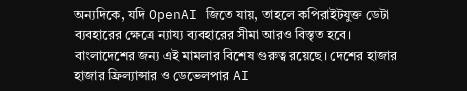অন্যদিকে, যদি OpenAI জিতে যায়, তাহলে কপিরাইটযুক্ত ডেটা ব্যবহারের ক্ষেত্রে ন্যায্য ব্যবহারের সীমা আরও বিস্তৃত হবে।
বাংলাদেশের জন্য এই মামলার বিশেষ গুরুত্ব রয়েছে। দেশের হাজার হাজার ফ্রিল্যান্সার ও ডেভেলপার AI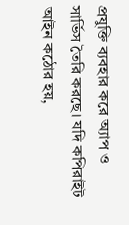প্রযুক্তি ব্যবহার করে অ্যাপ ও সার্ভিস তৈরি করছে। যদি কপিরাইট আইন কঠোর হয়,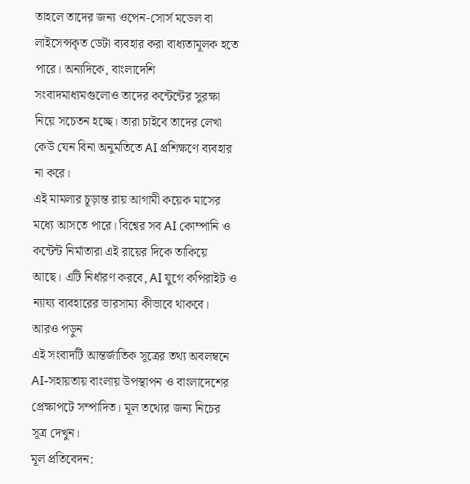তাহলে তাদের জন্য ওপেন-সোর্স মডেল বা লাইসেন্সকৃত ডেটা ব্যবহার করা বাধ্যতামূলক হতে পারে। অন্যদিকে, বাংলাদেশি সংবাদমাধ্যমগুলোও তাদের কন্টেন্টের সুরক্ষা নিয়ে সচেতন হচ্ছে। তারা চাইবে তাদের লেখা কেউ যেন বিনা অনুমতিতে AI প্রশিক্ষণে ব্যবহার না করে।
এই মামলার চূড়ান্ত রায় আগামী কয়েক মাসের মধ্যে আসতে পারে। বিশ্বের সব AI কোম্পানি ও কন্টেন্ট নির্মাতারা এই রায়ের দিকে তাকিয়ে আছে। এটি নির্ধারণ করবে, AI যুগে কপিরাইট ও ন্যায্য ব্যবহারের ভারসাম্য কীভাবে থাকবে।
আরও পড়ুন
এই সংবাদটি আন্তর্জাতিক সূত্রের তথ্য অবলম্বনে AI-সহায়তায় বাংলায় উপস্থাপন ও বাংলাদেশের প্রেক্ষাপটে সম্পাদিত। মূল তথ্যের জন্য নিচের সূত্র দেখুন।
মূল প্রতিবেদন: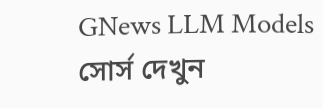GNews LLM Models
সোর্স দেখুন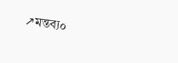↗মন্তব্য০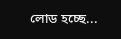লোড হচ্ছে...